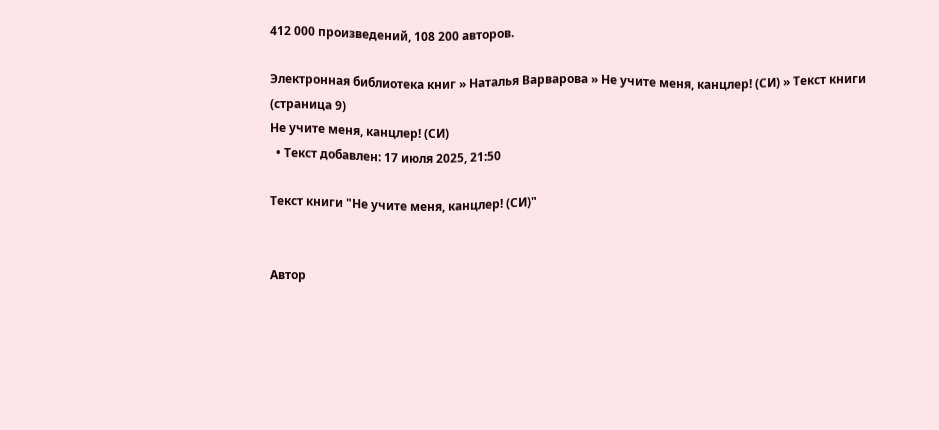412 000 произведений, 108 200 авторов.

Электронная библиотека книг » Наталья Варварова » Не учите меня, канцлер! (СИ) » Текст книги (страница 9)
Не учите меня, канцлер! (СИ)
  • Текст добавлен: 17 июля 2025, 21:50

Текст книги "Не учите меня, канцлер! (СИ)"


Автор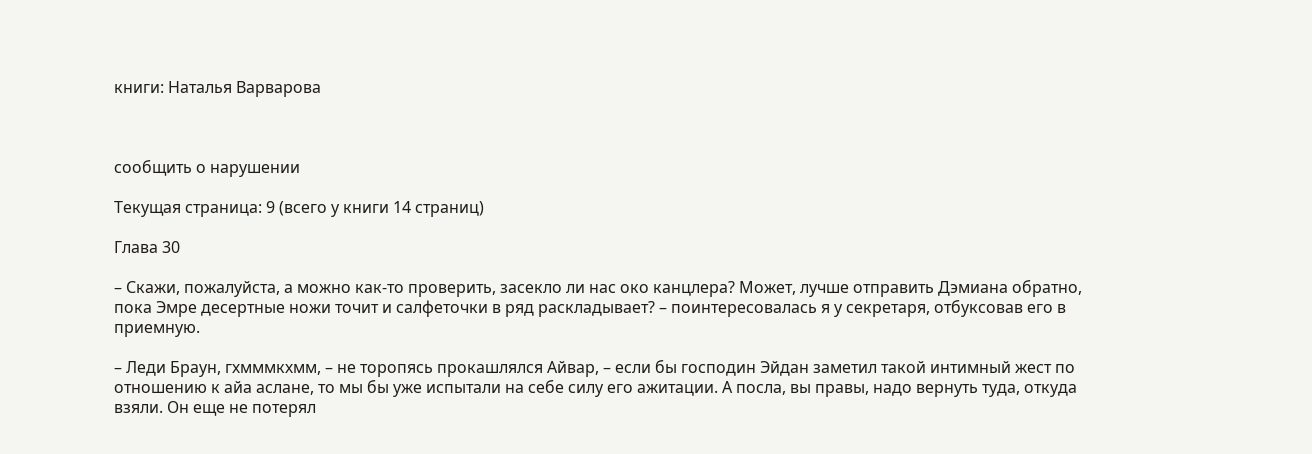книги: Наталья Варварова



сообщить о нарушении

Текущая страница: 9 (всего у книги 14 страниц)

Глава 30

– Скажи, пожалуйста, а можно как-то проверить, засекло ли нас око канцлера? Может, лучше отправить Дэмиана обратно, пока Эмре десертные ножи точит и салфеточки в ряд раскладывает? – поинтересовалась я у секретаря, отбуксовав его в приемную.

– Леди Браун, гхмммкхмм, – не торопясь прокашлялся Айвар, – если бы господин Эйдан заметил такой интимный жест по отношению к айа аслане, то мы бы уже испытали на себе силу его ажитации. А посла, вы правы, надо вернуть туда, откуда взяли. Он еще не потерял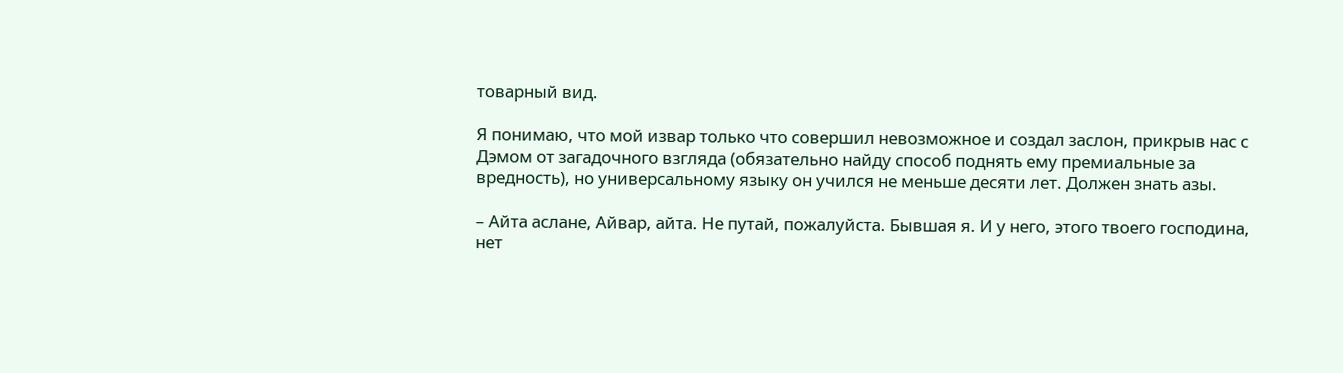товарный вид.

Я понимаю, что мой извар только что совершил невозможное и создал заслон, прикрыв нас с Дэмом от загадочного взгляда (обязательно найду способ поднять ему премиальные за вредность), но универсальному языку он учился не меньше десяти лет. Должен знать азы.

– Айта аслане, Айвар, айта. Не путай, пожалуйста. Бывшая я. И у него, этого твоего господина, нет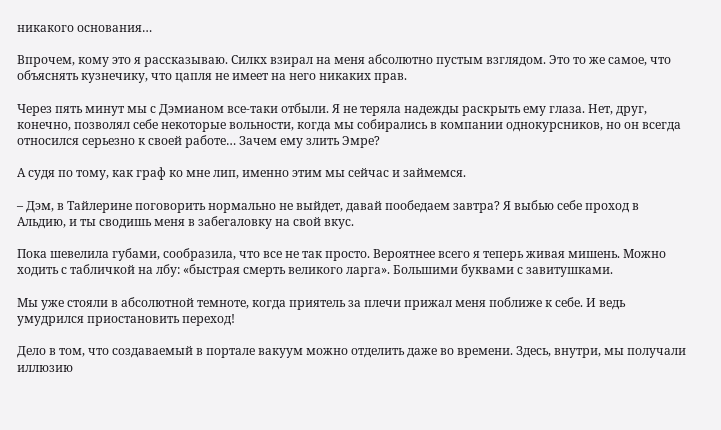никакого основания…

Впрочем, кому это я рассказываю. Силкх взирал на меня абсолютно пустым взглядом. Это то же самое, что объяснять кузнечику, что цапля не имеет на него никаких прав.

Через пять минут мы с Дэмианом все-таки отбыли. Я не теряла надежды раскрыть ему глаза. Нет, друг, конечно, позволял себе некоторые вольности, когда мы собирались в компании однокурсников, но он всегда относился серьезно к своей работе… Зачем ему злить Эмре?

А судя по тому, как граф ко мне лип, именно этим мы сейчас и займемся.

– Дэм, в Тайлерине поговорить нормально не выйдет, давай пообедаем завтра? Я выбью себе проход в Альдию, и ты сводишь меня в забегаловку на свой вкус.

Пока шевелила губами, сообразила, что все не так просто. Вероятнее всего я теперь живая мишень. Можно ходить с табличкой на лбу: «быстрая смерть великого ларга». Большими буквами с завитушками.

Мы уже стояли в абсолютной темноте, когда приятель за плечи прижал меня поближе к себе. И ведь умудрился приостановить переход!

Дело в том, что создаваемый в портале вакуум можно отделить даже во времени. Здесь, внутри, мы получали иллюзию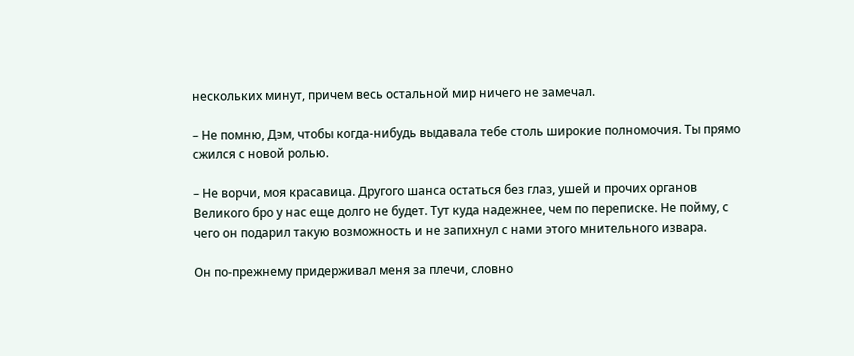нескольких минут, причем весь остальной мир ничего не замечал.

– Не помню, Дэм, чтобы когда-нибудь выдавала тебе столь широкие полномочия. Ты прямо сжился с новой ролью.

– Не ворчи, моя красавица. Другого шанса остаться без глаз, ушей и прочих органов Великого бро у нас еще долго не будет. Тут куда надежнее, чем по переписке. Не пойму, с чего он подарил такую возможность и не запихнул с нами этого мнительного извара.

Он по-прежнему придерживал меня за плечи, словно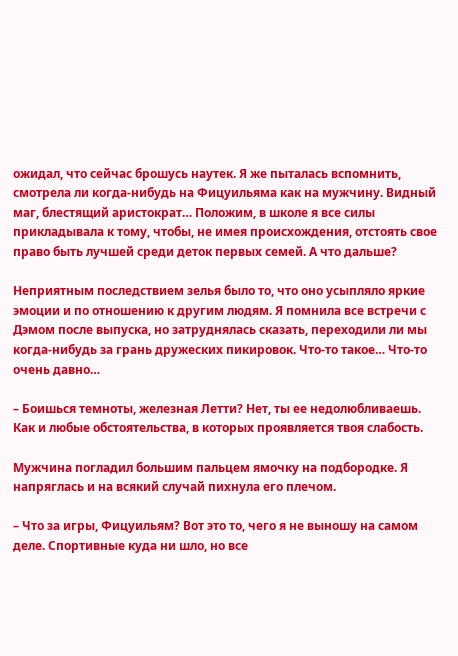ожидал, что сейчас брошусь наутек. Я же пыталась вспомнить, смотрела ли когда-нибудь на Фицуильяма как на мужчину. Видный маг, блестящий аристократ… Положим, в школе я все силы прикладывала к тому, чтобы, не имея происхождения, отстоять свое право быть лучшей среди деток первых семей. А что дальше?

Неприятным последствием зелья было то, что оно усыпляло яркие эмоции и по отношению к другим людям. Я помнила все встречи с Дэмом после выпуска, но затруднялась сказать, переходили ли мы когда-нибудь за грань дружеских пикировок. Что-то такое… Что-то очень давно…

– Боишься темноты, железная Летти? Нет, ты ее недолюбливаешь. Как и любые обстоятельства, в которых проявляется твоя слабость.

Мужчина погладил большим пальцем ямочку на подбородке. Я напряглась и на всякий случай пихнула его плечом.

– Что за игры, Фицуильям? Вот это то, чего я не выношу на самом деле. Спортивные куда ни шло, но все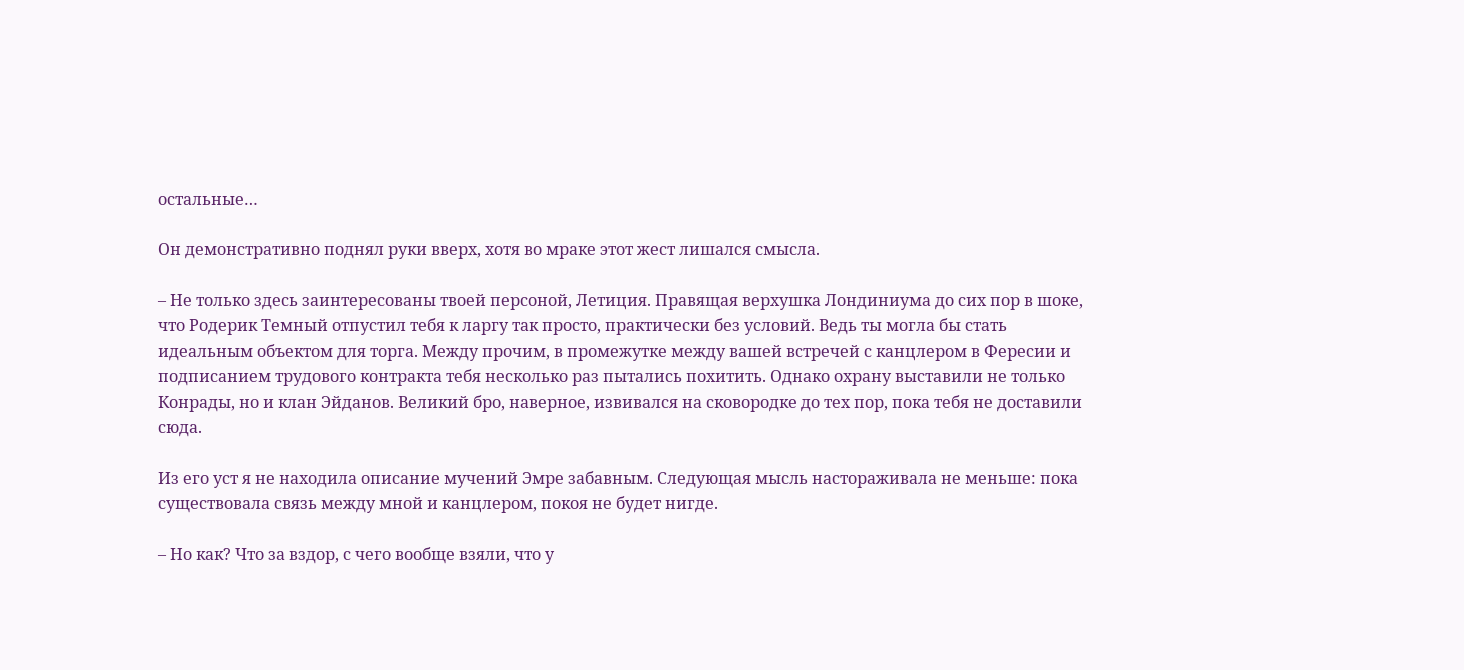остальные…

Он демонстративно поднял руки вверх, хотя во мраке этот жест лишался смысла.

– Не только здесь заинтересованы твоей персоной, Летиция. Правящая верхушка Лондиниума до сих пор в шоке, что Родерик Темный отпустил тебя к ларгу так просто, практически без условий. Ведь ты могла бы стать идеальным объектом для торга. Между прочим, в промежутке между вашей встречей с канцлером в Фересии и подписанием трудового контракта тебя несколько раз пытались похитить. Однако охрану выставили не только Конрады, но и клан Эйданов. Великий бро, наверное, извивался на сковородке до тех пор, пока тебя не доставили сюда.

Из его уст я не находила описание мучений Эмре забавным. Следующая мысль настораживала не меньше: пока существовала связь между мной и канцлером, покоя не будет нигде.

– Но как? Что за вздор, с чего вообще взяли, что у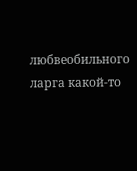любвеобильного ларга какой-то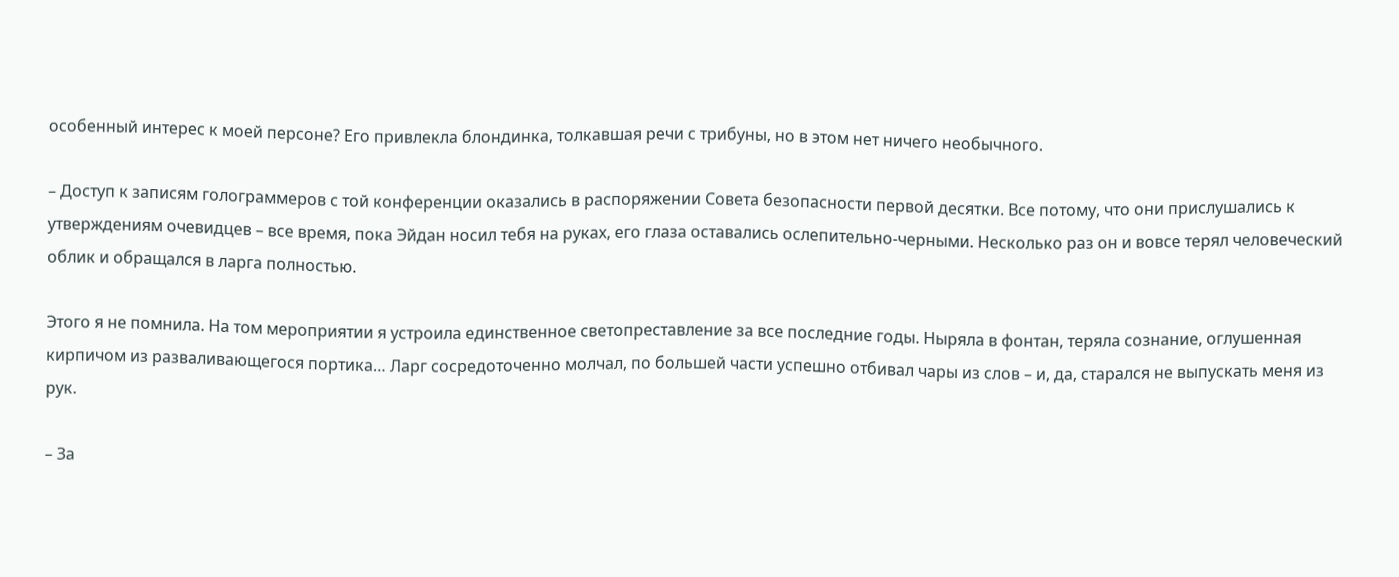особенный интерес к моей персоне? Его привлекла блондинка, толкавшая речи с трибуны, но в этом нет ничего необычного.

– Доступ к записям голограммеров с той конференции оказались в распоряжении Совета безопасности первой десятки. Все потому, что они прислушались к утверждениям очевидцев – все время, пока Эйдан носил тебя на руках, его глаза оставались ослепительно-черными. Несколько раз он и вовсе терял человеческий облик и обращался в ларга полностью.

Этого я не помнила. На том мероприятии я устроила единственное светопреставление за все последние годы. Ныряла в фонтан, теряла сознание, оглушенная кирпичом из разваливающегося портика… Ларг сосредоточенно молчал, по большей части успешно отбивал чары из слов – и, да, старался не выпускать меня из рук.

– За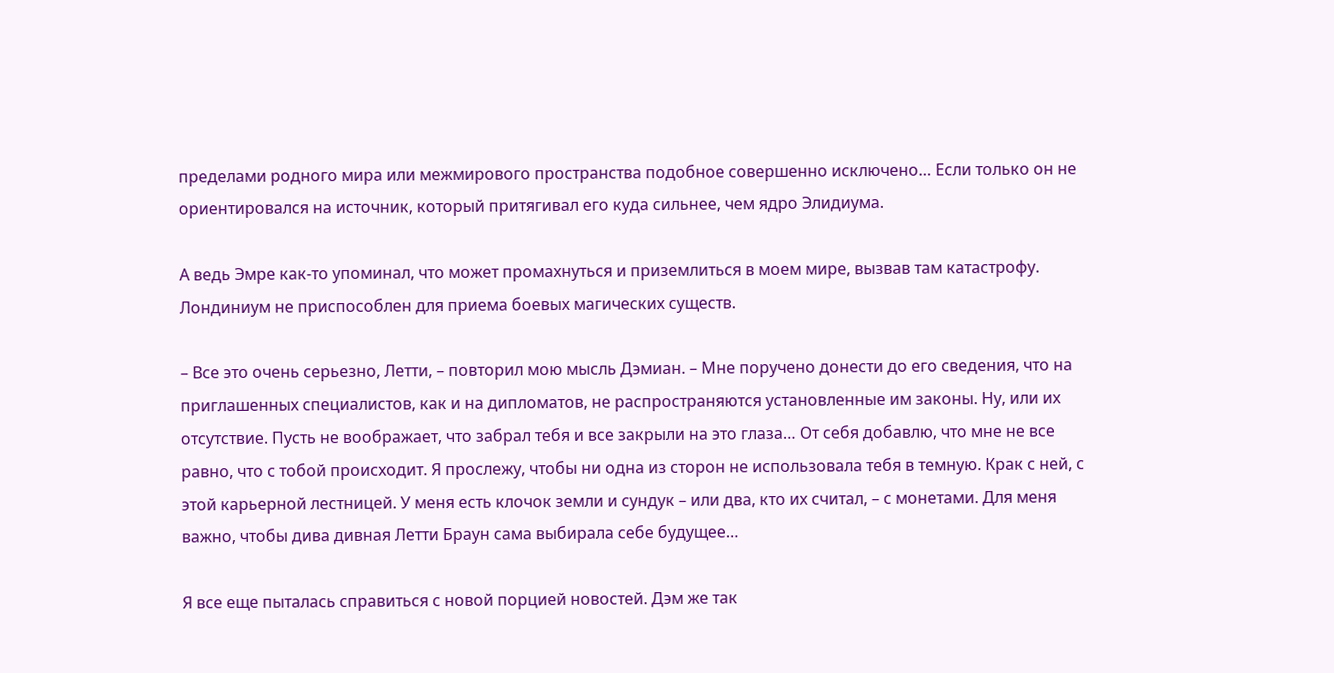пределами родного мира или межмирового пространства подобное совершенно исключено… Если только он не ориентировался на источник, который притягивал его куда сильнее, чем ядро Элидиума.

А ведь Эмре как-то упоминал, что может промахнуться и приземлиться в моем мире, вызвав там катастрофу. Лондиниум не приспособлен для приема боевых магических существ.

– Все это очень серьезно, Летти, – повторил мою мысль Дэмиан. – Мне поручено донести до его сведения, что на приглашенных специалистов, как и на дипломатов, не распространяются установленные им законы. Ну, или их отсутствие. Пусть не воображает, что забрал тебя и все закрыли на это глаза… От себя добавлю, что мне не все равно, что с тобой происходит. Я прослежу, чтобы ни одна из сторон не использовала тебя в темную. Крак с ней, с этой карьерной лестницей. У меня есть клочок земли и сундук – или два, кто их считал, – с монетами. Для меня важно, чтобы дива дивная Летти Браун сама выбирала себе будущее…

Я все еще пыталась справиться с новой порцией новостей. Дэм же так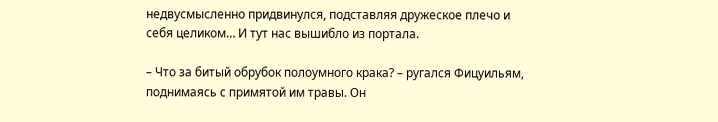недвусмысленно придвинулся, подставляя дружеское плечо и себя целиком… И тут нас вышибло из портала.

– Что за битый обрубок полоумного крака? – ругался Фицуильям, поднимаясь с примятой им травы. Он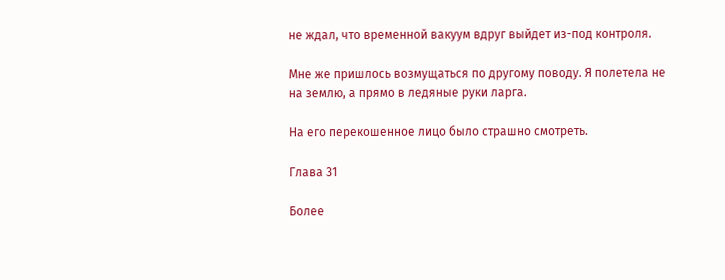не ждал, что временной вакуум вдруг выйдет из-под контроля.

Мне же пришлось возмущаться по другому поводу. Я полетела не на землю, а прямо в ледяные руки ларга.

На его перекошенное лицо было страшно смотреть.

Глава 31

Более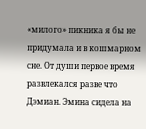«милого» пикника я бы не придумала и в кошмарном сне. От души первое время развлекался разве что Дэмиан. Эмина сидела на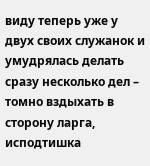виду теперь уже у двух своих служанок и умудрялась делать сразу несколько дел – томно вздыхать в сторону ларга, исподтишка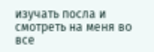изучать посла и смотреть на меня во все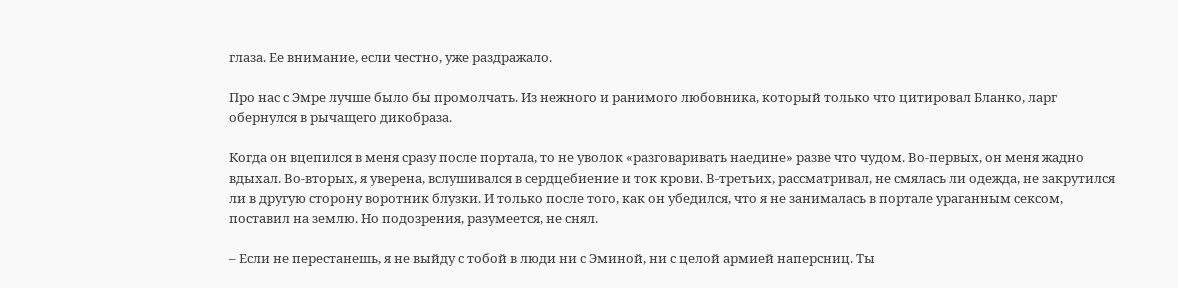глаза. Ее внимание, если честно, уже раздражало.

Про нас с Эмре лучше было бы промолчать. Из нежного и ранимого любовника, который только что цитировал Бланко, ларг обернулся в рычащего дикобраза.

Когда он вцепился в меня сразу после портала, то не уволок «разговаривать наедине» разве что чудом. Во-первых, он меня жадно вдыхал. Во-вторых, я уверена, вслушивался в сердцебиение и ток крови. В-третьих, рассматривал, не смялась ли одежда, не закрутился ли в другую сторону воротник блузки. И только после того, как он убедился, что я не занималась в портале ураганным сексом, поставил на землю. Но подозрения, разумеется, не снял.

– Если не перестанешь, я не выйду с тобой в люди ни с Эминой, ни с целой армией наперсниц. Ты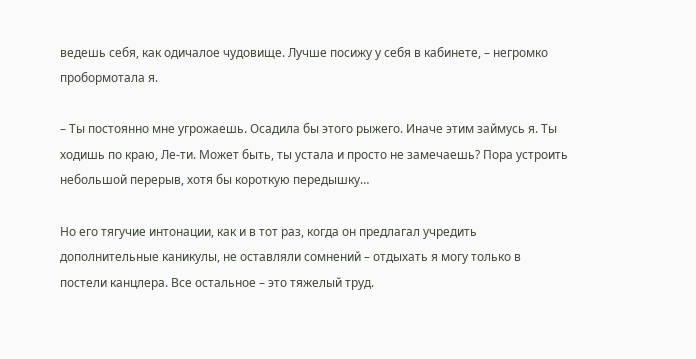ведешь себя, как одичалое чудовище. Лучше посижу у себя в кабинете, – негромко пробормотала я.

– Ты постоянно мне угрожаешь. Осадила бы этого рыжего. Иначе этим займусь я. Ты ходишь по краю, Ле-ти. Может быть, ты устала и просто не замечаешь? Пора устроить небольшой перерыв, хотя бы короткую передышку…

Но его тягучие интонации, как и в тот раз, когда он предлагал учредить дополнительные каникулы, не оставляли сомнений – отдыхать я могу только в постели канцлера. Все остальное – это тяжелый труд.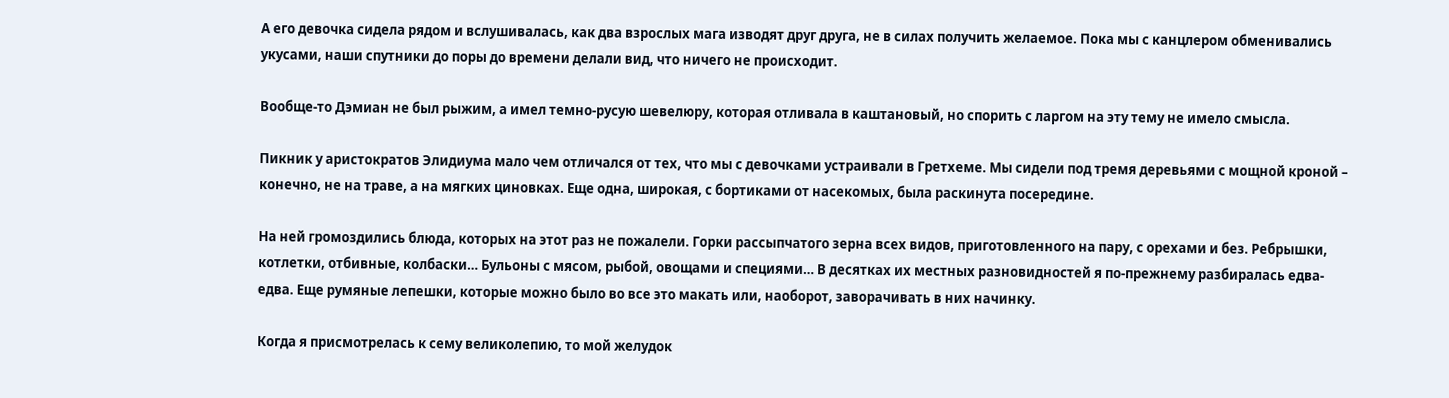А его девочка сидела рядом и вслушивалась, как два взрослых мага изводят друг друга, не в силах получить желаемое. Пока мы с канцлером обменивались укусами, наши спутники до поры до времени делали вид, что ничего не происходит.

Вообще-то Дэмиан не был рыжим, а имел темно-русую шевелюру, которая отливала в каштановый, но спорить с ларгом на эту тему не имело смысла.

Пикник у аристократов Элидиума мало чем отличался от тех, что мы с девочками устраивали в Гретхеме. Мы сидели под тремя деревьями с мощной кроной – конечно, не на траве, а на мягких циновках. Еще одна, широкая, с бортиками от насекомых, была раскинута посередине.

На ней громоздились блюда, которых на этот раз не пожалели. Горки рассыпчатого зерна всех видов, приготовленного на пару, с орехами и без. Ребрышки, котлетки, отбивные, колбаски… Бульоны с мясом, рыбой, овощами и специями… В десятках их местных разновидностей я по-прежнему разбиралась едва-едва. Еще румяные лепешки, которые можно было во все это макать или, наоборот, заворачивать в них начинку.

Когда я присмотрелась к сему великолепию, то мой желудок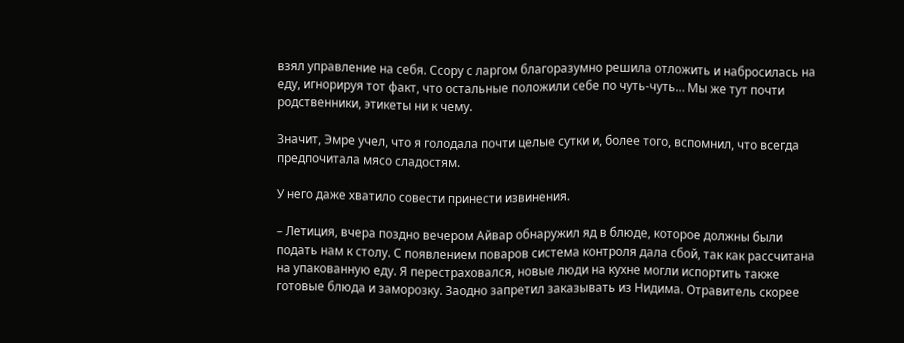взял управление на себя. Ссору с ларгом благоразумно решила отложить и набросилась на еду, игнорируя тот факт, что остальные положили себе по чуть-чуть… Мы же тут почти родственники, этикеты ни к чему.

Значит, Эмре учел, что я голодала почти целые сутки и, более того, вспомнил, что всегда предпочитала мясо сладостям.

У него даже хватило совести принести извинения.

– Летиция, вчера поздно вечером Айвар обнаружил яд в блюде, которое должны были подать нам к столу. С появлением поваров система контроля дала сбой, так как рассчитана на упакованную еду. Я перестраховался, новые люди на кухне могли испортить также готовые блюда и заморозку. Заодно запретил заказывать из Нидима. Отравитель скорее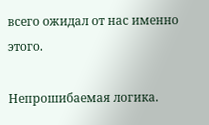всего ожидал от нас именно этого.

Непрошибаемая логика.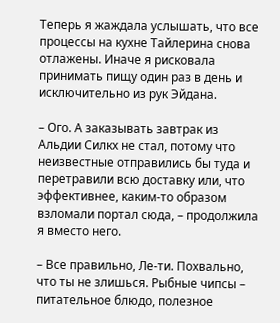Теперь я жаждала услышать, что все процессы на кухне Тайлерина снова отлажены. Иначе я рисковала принимать пищу один раз в день и исключительно из рук Эйдана.

– Ого. А заказывать завтрак из Альдии Силкх не стал, потому что неизвестные отправились бы туда и перетравили всю доставку или, что эффективнее, каким-то образом взломали портал сюда, – продолжила я вместо него.

– Все правильно, Ле-ти. Похвально, что ты не злишься. Рыбные чипсы – питательное блюдо, полезное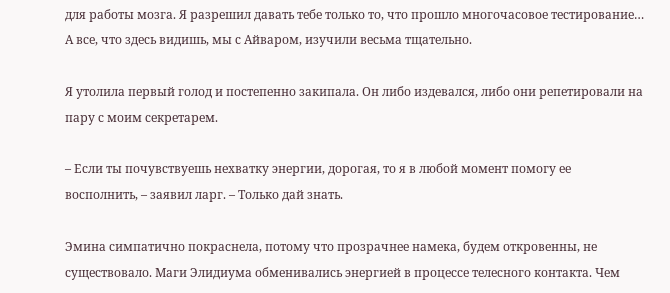для работы мозга. Я разрешил давать тебе только то, что прошло многочасовое тестирование… А все, что здесь видишь, мы с Айваром, изучили весьма тщательно.

Я утолила первый голод и постепенно закипала. Он либо издевался, либо они репетировали на пару с моим секретарем.

– Если ты почувствуешь нехватку энергии, дорогая, то я в любой момент помогу ее восполнить, – заявил ларг. – Только дай знать.

Эмина симпатично покраснела, потому что прозрачнее намека, будем откровенны, не существовало. Маги Элидиума обменивались энергией в процессе телесного контакта. Чем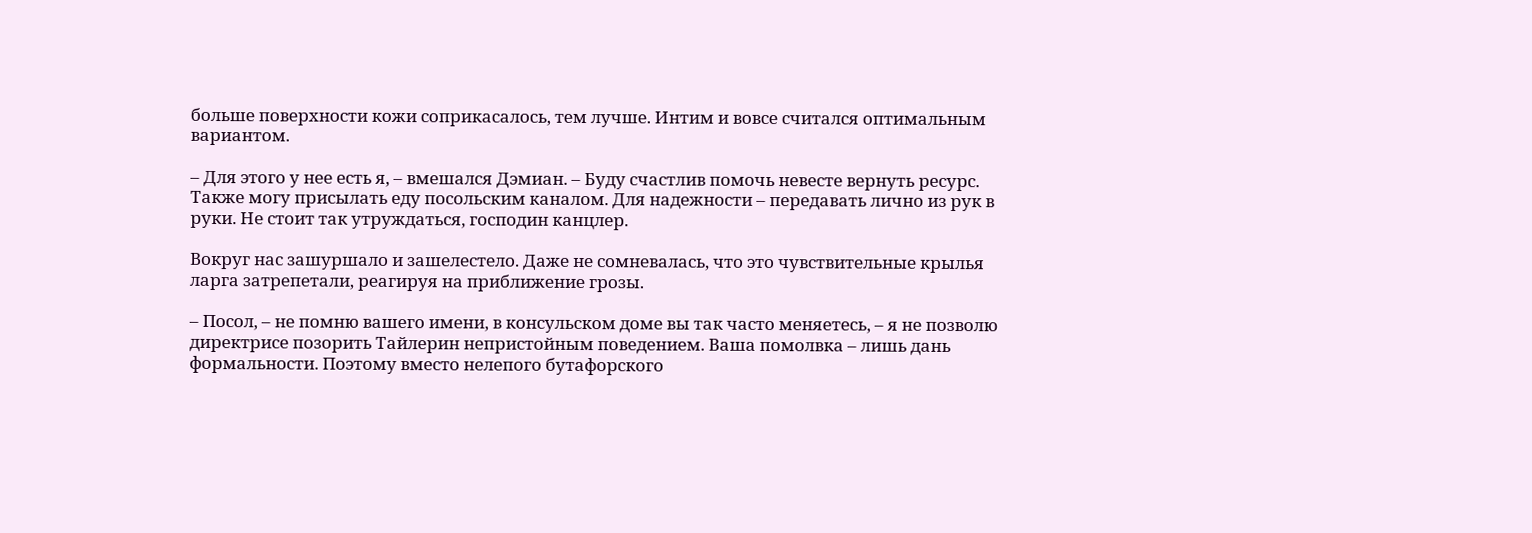больше поверхности кожи соприкасалось, тем лучше. Интим и вовсе считался оптимальным вариантом.

– Для этого у нее есть я, – вмешался Дэмиан. – Буду счастлив помочь невесте вернуть ресурс. Также могу присылать еду посольским каналом. Для надежности – передавать лично из рук в руки. Не стоит так утруждаться, господин канцлер.

Вокруг нас зашуршало и зашелестело. Даже не сомневалась, что это чувствительные крылья ларга затрепетали, реагируя на приближение грозы.

– Посол, – не помню вашего имени, в консульском доме вы так часто меняетесь, – я не позволю директрисе позорить Тайлерин непристойным поведением. Ваша помолвка – лишь дань формальности. Поэтому вместо нелепого бутафорского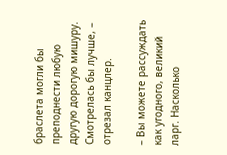браслета могли бы преподнести любую другую дорогую мишуру. Смотрелась бы лучше, – отрезал канцлер.

– Вы можете рассуждать как угодного, великий ларг. Насколько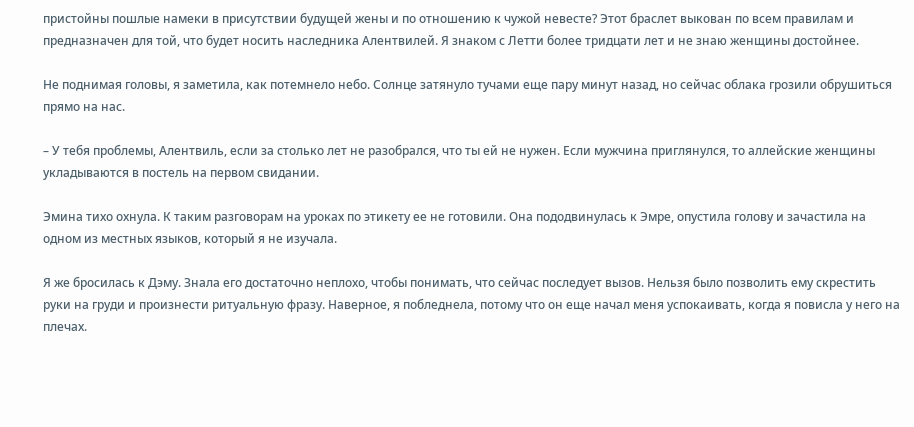пристойны пошлые намеки в присутствии будущей жены и по отношению к чужой невесте? Этот браслет выкован по всем правилам и предназначен для той, что будет носить наследника Алентвилей. Я знаком с Летти более тридцати лет и не знаю женщины достойнее.

Не поднимая головы, я заметила, как потемнело небо. Солнце затянуло тучами еще пару минут назад, но сейчас облака грозили обрушиться прямо на нас.

– У тебя проблемы, Алентвиль, если за столько лет не разобрался, что ты ей не нужен. Если мужчина приглянулся, то аллейские женщины укладываются в постель на первом свидании.

Эмина тихо охнула. К таким разговорам на уроках по этикету ее не готовили. Она пододвинулась к Эмре, опустила голову и зачастила на одном из местных языков, который я не изучала.

Я же бросилась к Дэму. Знала его достаточно неплохо, чтобы понимать, что сейчас последует вызов. Нельзя было позволить ему скрестить руки на груди и произнести ритуальную фразу. Наверное, я побледнела, потому что он еще начал меня успокаивать, когда я повисла у него на плечах.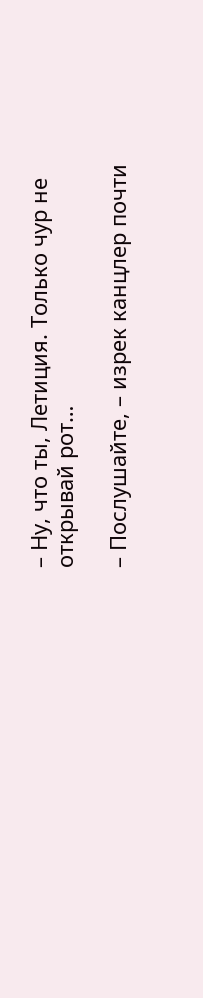– Ну, что ты, Летиция. Только чур не открывай рот…

– Послушайте, – изрек канцлер почти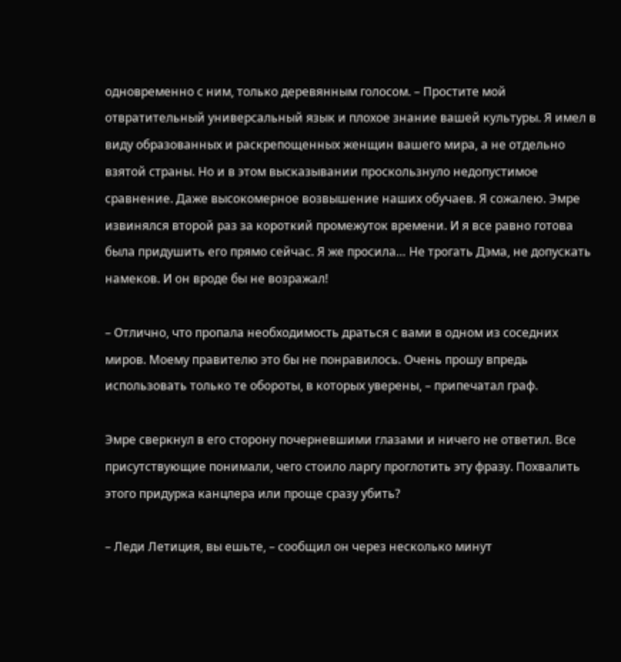одновременно с ним, только деревянным голосом. – Простите мой отвратительный универсальный язык и плохое знание вашей культуры. Я имел в виду образованных и раскрепощенных женщин вашего мира, а не отдельно взятой страны. Но и в этом высказывании проскользнуло недопустимое сравнение. Даже высокомерное возвышение наших обучаев. Я сожалею. Эмре извинялся второй раз за короткий промежуток времени. И я все равно готова была придушить его прямо сейчас. Я же просила… Не трогать Дэма, не допускать намеков. И он вроде бы не возражал!

– Отлично, что пропала необходимость драться с вами в одном из соседних миров. Моему правителю это бы не понравилось. Очень прошу впредь использовать только те обороты, в которых уверены, – припечатал граф.

Эмре сверкнул в его сторону почерневшими глазами и ничего не ответил. Все присутствующие понимали, чего стоило ларгу проглотить эту фразу. Похвалить этого придурка канцлера или проще сразу убить?

– Леди Летиция, вы ешьте, – сообщил он через несколько минут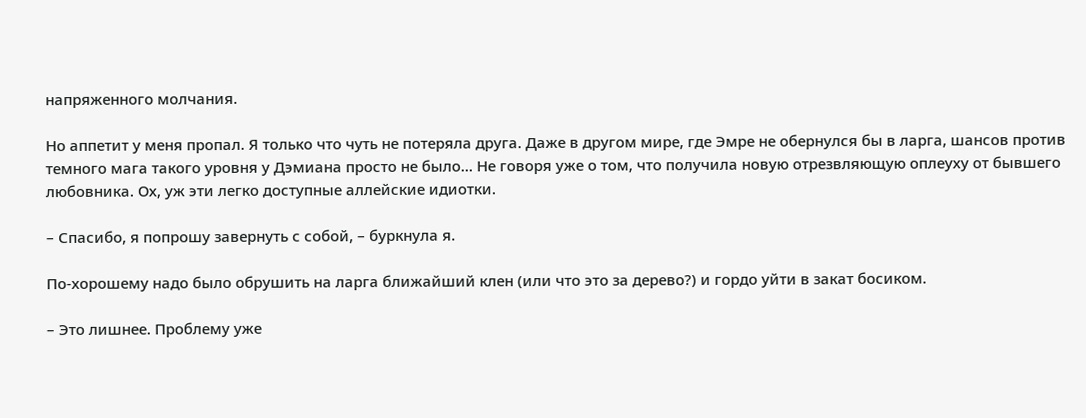напряженного молчания.

Но аппетит у меня пропал. Я только что чуть не потеряла друга. Даже в другом мире, где Эмре не обернулся бы в ларга, шансов против темного мага такого уровня у Дэмиана просто не было… Не говоря уже о том, что получила новую отрезвляющую оплеуху от бывшего любовника. Ох, уж эти легко доступные аллейские идиотки.

– Спасибо, я попрошу завернуть с собой, – буркнула я.

По-хорошему надо было обрушить на ларга ближайший клен (или что это за дерево?) и гордо уйти в закат босиком.

– Это лишнее. Проблему уже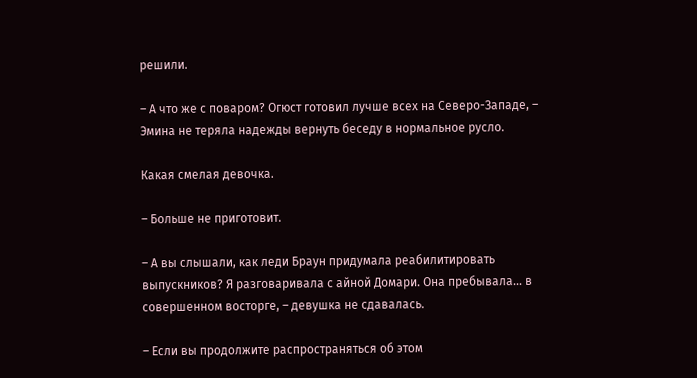решили.

– А что же с поваром? Огюст готовил лучше всех на Северо-Западе, – Эмина не теряла надежды вернуть беседу в нормальное русло.

Какая смелая девочка.

– Больше не приготовит.

– А вы слышали, как леди Браун придумала реабилитировать выпускников? Я разговаривала с айной Домари. Она пребывала… в совершенном восторге, – девушка не сдавалась.

– Если вы продолжите распространяться об этом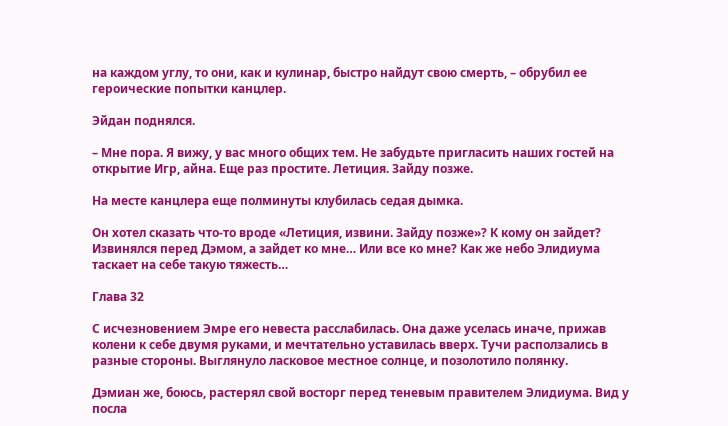на каждом углу, то они, как и кулинар, быстро найдут свою смерть, – обрубил ее героические попытки канцлер.

Эйдан поднялся.

– Мне пора. Я вижу, у вас много общих тем. Не забудьте пригласить наших гостей на открытие Игр, айна. Еще раз простите. Летиция. Зайду позже.

На месте канцлера еще полминуты клубилась седая дымка.

Он хотел сказать что-то вроде «Летиция, извини. Зайду позже»? К кому он зайдет? Извинялся перед Дэмом, а зайдет ко мне… Или все ко мне? Как же небо Элидиума таскает на себе такую тяжесть…

Глава 32

С исчезновением Эмре его невеста расслабилась. Она даже уселась иначе, прижав колени к себе двумя руками, и мечтательно уставилась вверх. Тучи расползались в разные стороны. Выглянуло ласковое местное солнце, и позолотило полянку.

Дэмиан же, боюсь, растерял свой восторг перед теневым правителем Элидиума. Вид у посла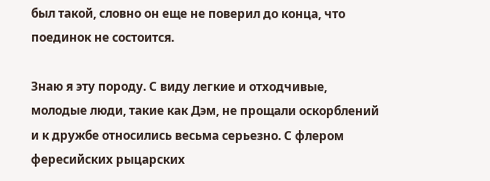был такой, словно он еще не поверил до конца, что поединок не состоится.

Знаю я эту породу. С виду легкие и отходчивые, молодые люди, такие как Дэм, не прощали оскорблений и к дружбе относились весьма серьезно. С флером фересийских рыцарских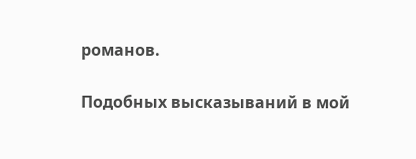романов.

Подобных высказываний в мой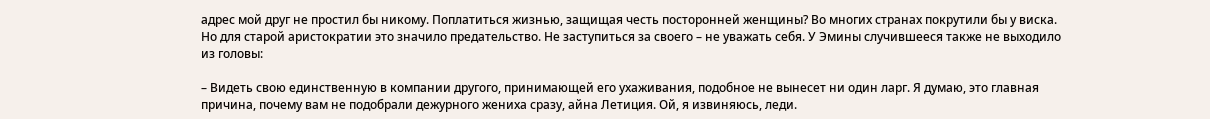адрес мой друг не простил бы никому. Поплатиться жизнью, защищая честь посторонней женщины? Во многих странах покрутили бы у виска. Но для старой аристократии это значило предательство. Не заступиться за своего – не уважать себя. У Эмины случившееся также не выходило из головы:

– Видеть свою единственную в компании другого, принимающей его ухаживания, подобное не вынесет ни один ларг. Я думаю, это главная причина, почему вам не подобрали дежурного жениха сразу, айна Летиция. Ой, я извиняюсь, леди.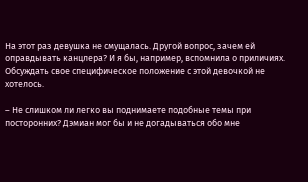На этот раз девушка не смущалась. Другой вопрос, зачем ей оправдывать канцлера? И я бы, например, вспомнила о приличиях. Обсуждать свое специфическое положение с этой девочкой не хотелось.

– Не слишком ли легко вы поднимаете подобные темы при посторонних? Дэмиан мог бы и не догадываться обо мне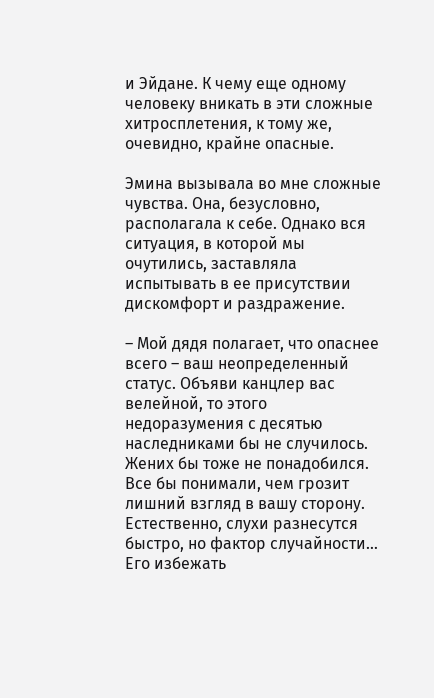и Эйдане. К чему еще одному человеку вникать в эти сложные хитросплетения, к тому же, очевидно, крайне опасные.

Эмина вызывала во мне сложные чувства. Она, безусловно, располагала к себе. Однако вся ситуация, в которой мы очутились, заставляла испытывать в ее присутствии дискомфорт и раздражение.

– Мой дядя полагает, что опаснее всего – ваш неопределенный статус. Объяви канцлер вас велейной, то этого недоразумения с десятью наследниками бы не случилось. Жених бы тоже не понадобился. Все бы понимали, чем грозит лишний взгляд в вашу сторону. Естественно, слухи разнесутся быстро, но фактор случайности… Его избежать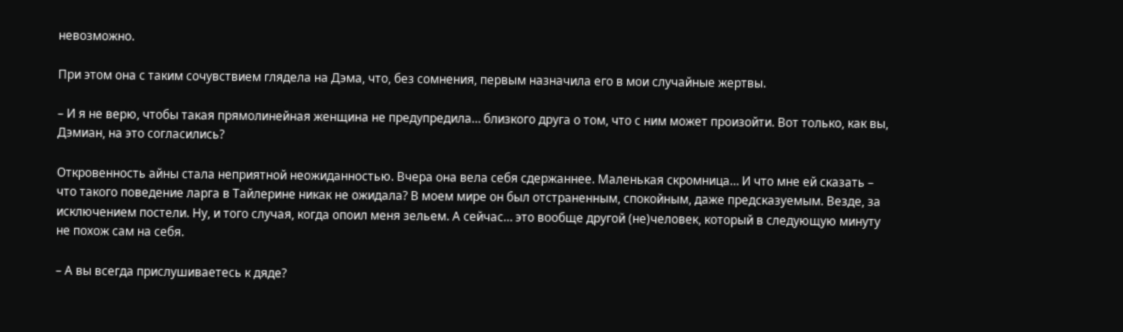невозможно.

При этом она с таким сочувствием глядела на Дэма, что, без сомнения, первым назначила его в мои случайные жертвы.

– И я не верю, чтобы такая прямолинейная женщина не предупредила… близкого друга о том, что с ним может произойти. Вот только, как вы, Дэмиан, на это согласились?

Откровенность айны стала неприятной неожиданностью. Вчера она вела себя сдержаннее. Маленькая скромница… И что мне ей сказать – что такого поведение ларга в Тайлерине никак не ожидала? В моем мире он был отстраненным, спокойным, даже предсказуемым. Везде, за исключением постели. Ну, и того случая, когда опоил меня зельем. А сейчас… это вообще другой (не)человек, который в следующую минуту не похож сам на себя.

– А вы всегда прислушиваетесь к дяде?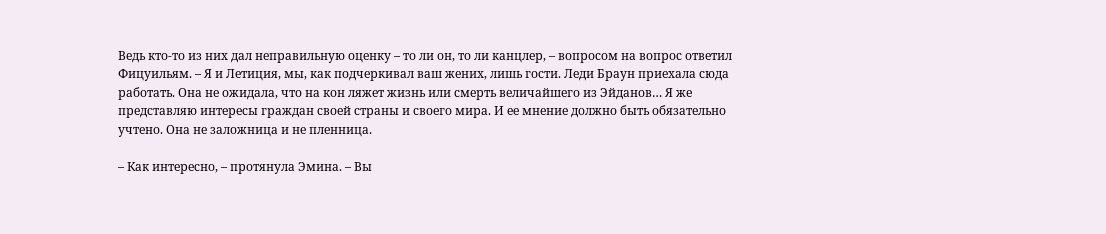Ведь кто-то из них дал неправильную оценку – то ли он, то ли канцлер, – вопросом на вопрос ответил Фицуильям. – Я и Летиция, мы, как подчеркивал ваш жених, лишь гости. Леди Браун приехала сюда работать. Она не ожидала, что на кон ляжет жизнь или смерть величайшего из Эйданов… Я же представляю интересы граждан своей страны и своего мира. И ее мнение должно быть обязательно учтено. Она не заложница и не пленница.

– Как интересно, – протянула Эмина. – Вы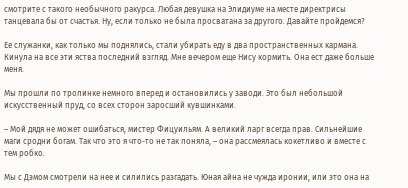смотрите с такого необычного ракурса. Любая девушка на Элидиуме на месте директрисы танцевала бы от счастья. Ну, если только не была просватана за другого. Давайте пройдемся?

Ее служанки, как только мы поднялись, стали убирать еду в два пространственных кармана. Кинула на все эти яства последний взгляд. Мне вечером еще Нису кормить. Она ест даже больше меня.

Мы прошли по тропинке немного вперед и остановились у заводи. Это был небольшой искусственный пруд, со всех сторон заросший кувшинками.

– Мой дядя не может ошибаться, мистер Фицуильям. А великий ларг всегда прав. Сильнейшие маги сродни богам. Так что это я что-то не так поняла, – она рассмеялась кокетливо и вместе с тем робко.

Мы с Дэмом смотрели на нее и силились разгадать. Юная айна не чужда иронии, или это она на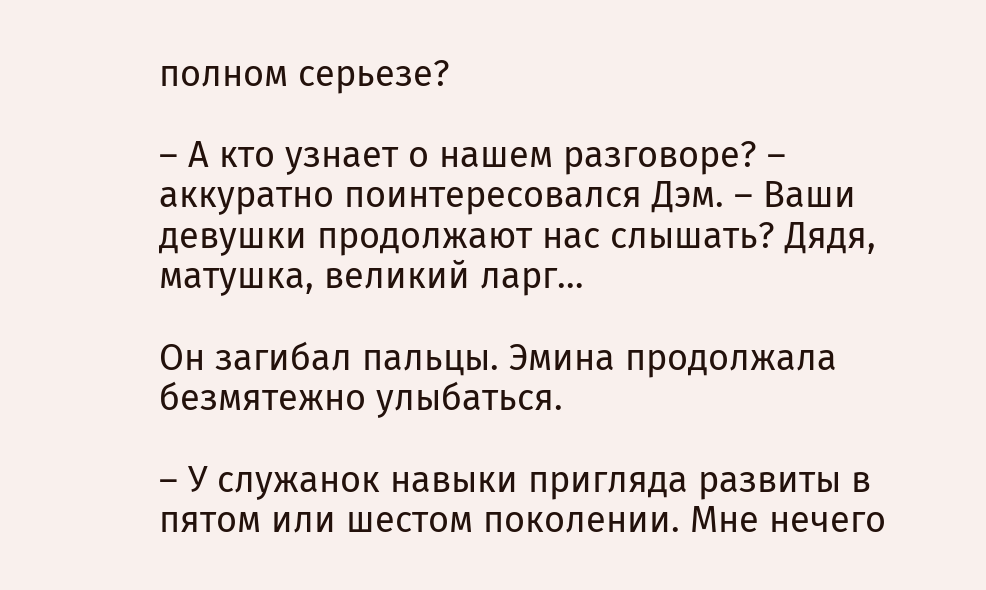полном серьезе?

– А кто узнает о нашем разговоре? – аккуратно поинтересовался Дэм. – Ваши девушки продолжают нас слышать? Дядя, матушка, великий ларг…

Он загибал пальцы. Эмина продолжала безмятежно улыбаться.

– У служанок навыки пригляда развиты в пятом или шестом поколении. Мне нечего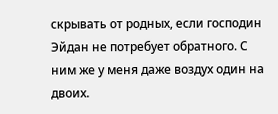скрывать от родных, если господин Эйдан не потребует обратного. С ним же у меня даже воздух один на двоих.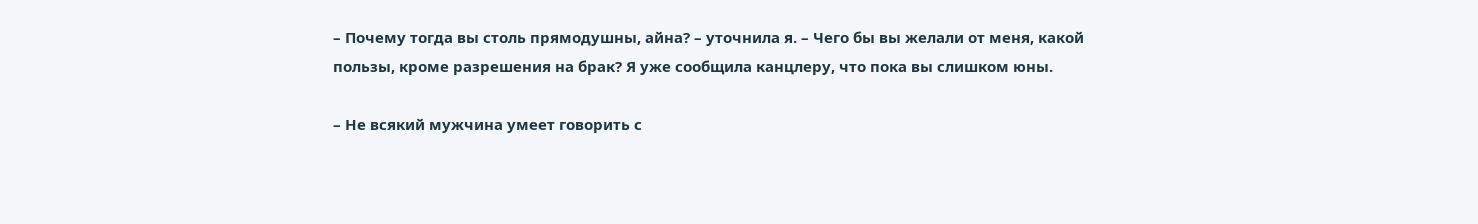– Почему тогда вы столь прямодушны, айна? – уточнила я. – Чего бы вы желали от меня, какой пользы, кроме разрешения на брак? Я уже сообщила канцлеру, что пока вы слишком юны.

– Не всякий мужчина умеет говорить с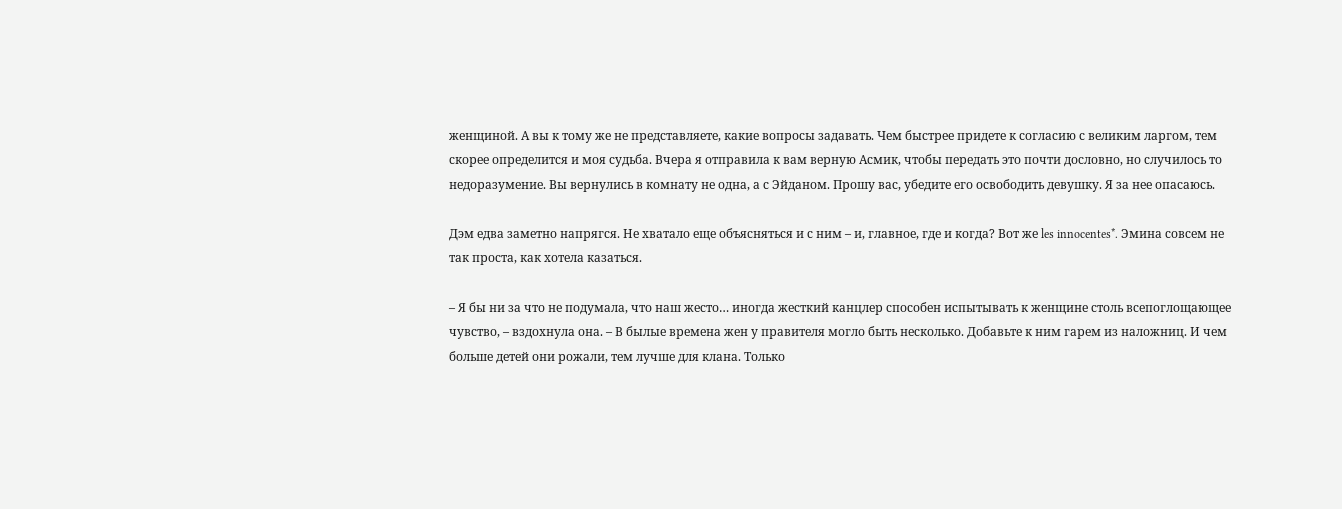женщиной. А вы к тому же не представляете, какие вопросы задавать. Чем быстрее придете к согласию с великим ларгом, тем скорее определится и моя судьба. Вчера я отправила к вам верную Асмик, чтобы передать это почти дословно, но случилось то недоразумение. Вы вернулись в комнату не одна, а с Эйданом. Прошу вас, убедите его освободить девушку. Я за нее опасаюсь.

Дэм едва заметно напрягся. Не хватало еще объясняться и с ним – и, главное, где и когда? Вот же les innocentes*. Эмина совсем не так проста, как хотела казаться.

– Я бы ни за что не подумала, что наш жесто… иногда жесткий канцлер способен испытывать к женщине столь всепоглощающее чувство, – вздохнула она. – В былые времена жен у правителя могло быть несколько. Добавьте к ним гарем из наложниц. И чем больше детей они рожали, тем лучше для клана. Только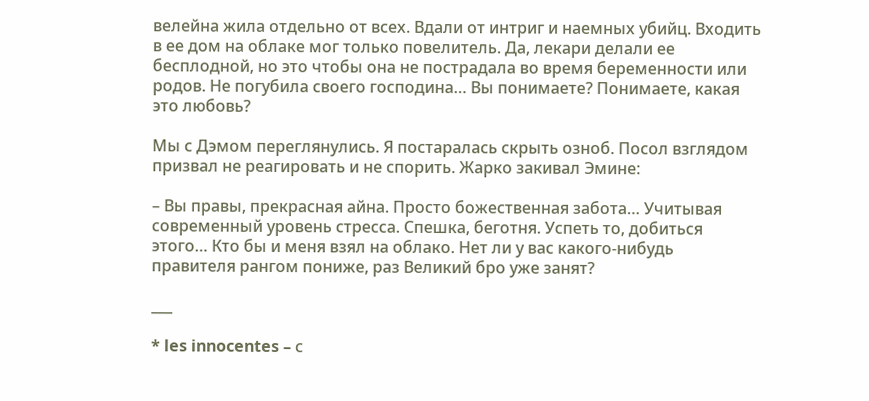велейна жила отдельно от всех. Вдали от интриг и наемных убийц. Входить в ее дом на облаке мог только повелитель. Да, лекари делали ее бесплодной, но это чтобы она не пострадала во время беременности или родов. Не погубила своего господина… Вы понимаете? Понимаете, какая это любовь?

Мы с Дэмом переглянулись. Я постаралась скрыть озноб. Посол взглядом призвал не реагировать и не спорить. Жарко закивал Эмине:

– Вы правы, прекрасная айна. Просто божественная забота… Учитывая современный уровень стресса. Спешка, беготня. Успеть то, добиться этого… Кто бы и меня взял на облако. Нет ли у вас какого-нибудь правителя рангом пониже, раз Великий бро уже занят?

___

* les innocentes – с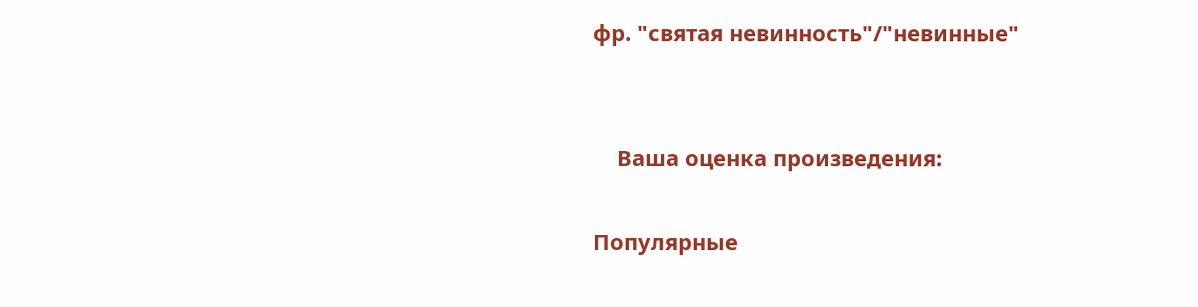фр. "святая невинность"/"невинные"


    Ваша оценка произведения:

Популярные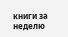книги за неделю